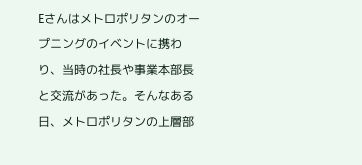Eさんはメトロポリタンのオープニングのイベントに携わり、当時の社長や事業本部長と交流があった。そんなある日、メトロポリタンの上層部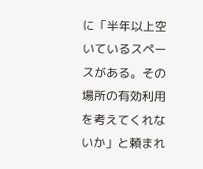に「半年以上空いているスペースがある。その場所の有効利用を考えてくれないか」と頼まれ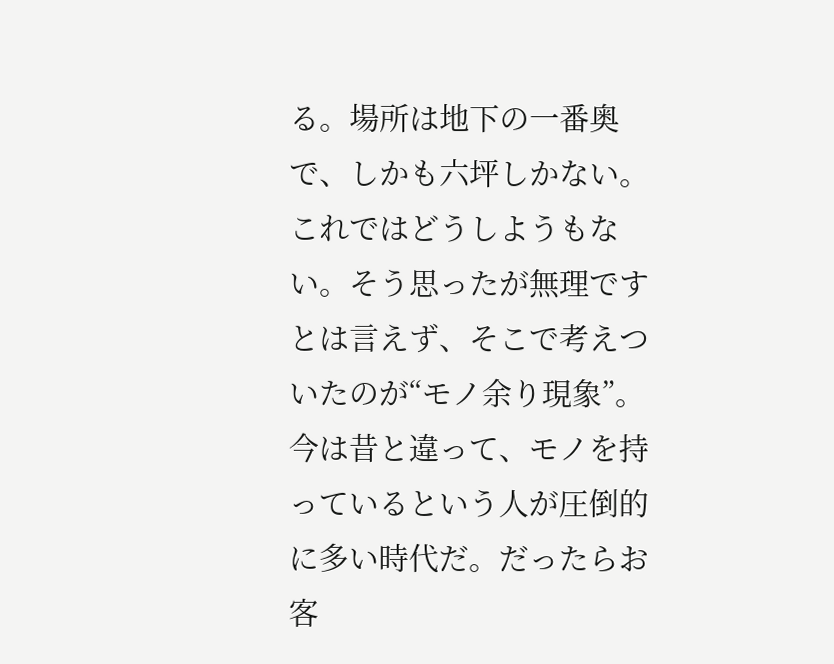る。場所は地下の一番奥で、しかも六坪しかない。これではどうしようもない。そう思ったが無理ですとは言えず、そこで考えついたのが“モノ余り現象”。今は昔と違って、モノを持っているという人が圧倒的に多い時代だ。だったらお客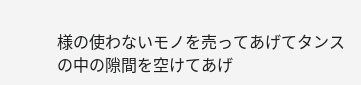様の使わないモノを売ってあげてタンスの中の隙間を空けてあげ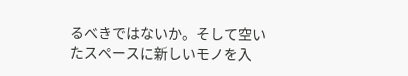るべきではないか。そして空いたスペースに新しいモノを入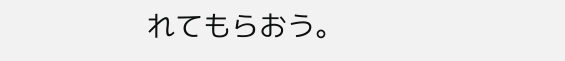れてもらおう。